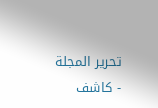تحرير المجلة - كاشف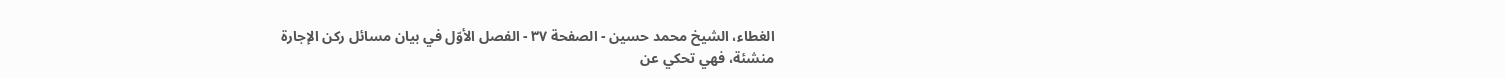الغطاء، الشيخ محمد حسين - الصفحة ٣٧ - الفصل الأوّل في بيان مسائل ركن الإجارة
منشئة، فهي تحكي عن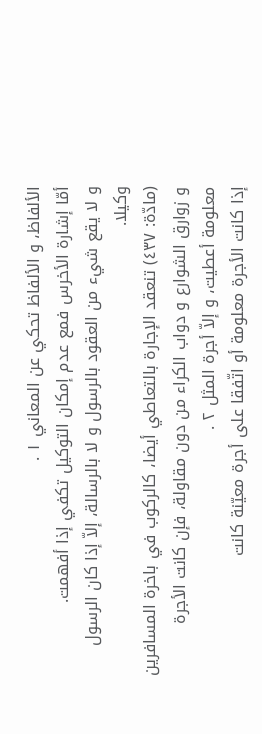الألفاظ، و الألفاظ تحكي عن المعاني ١ .
أمّا إشارة الأخرس فمع عدم إمكان التوكيل تكفي إذا أفهمت.
و لا يقع شيء من العقود بالرسول و لا بالرسالة، إلاّ إذا كان الرسول وكيلا.
(مادّة: ٤٣٧) تنعقد الإجارة بالتعاطي أيضا، كالركوب في باخرة المسافرين و زوارق الشوارع و دواب الكراء من دون مقاولة، فإن كانت الأجرة معلومة أعطيت، و إلاّ أجرة المثل ٢ .
إذا كانت الأجرة معلومة أو اتّفقا على أجرة معيّنة كانت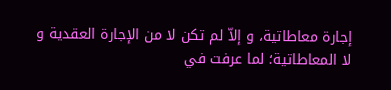إجارة معاطاتية، و إلاّ لم تكن لا من الإجارة العقدية و لا المعاطاتية؛ لما عرفت في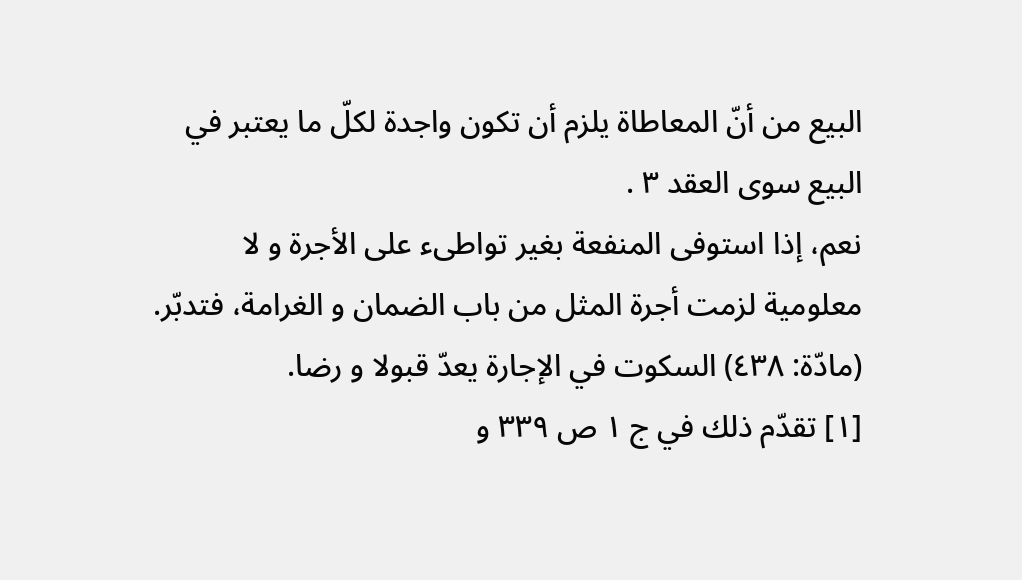البيع من أنّ المعاطاة يلزم أن تكون واجدة لكلّ ما يعتبر في البيع سوى العقد ٣ .
نعم، إذا استوفى المنفعة بغير تواطىء على الأجرة و لا معلومية لزمت أجرة المثل من باب الضمان و الغرامة، فتدبّر.
(مادّة: ٤٣٨) السكوت في الإجارة يعدّ قبولا و رضا.
[١] تقدّم ذلك في ج ١ ص ٣٣٩ و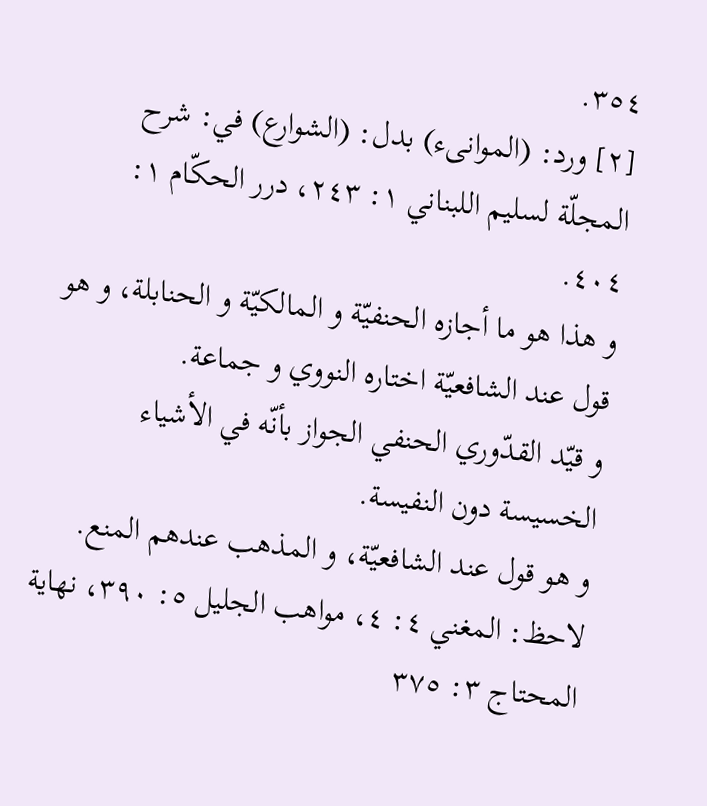٣٥٤.
[٢] ورد: (الموانىء) بدل: (الشوارع) في: شرح المجلّة لسليم اللبناني ١: ٢٤٣، درر الحكّام ١:
٤٠٤.
و هذا هو ما أجازه الحنفيّة و المالكيّة و الحنابلة، و هو قول عند الشافعيّة اختاره النووي و جماعة.
و قيّد القدّوري الحنفي الجواز بأنّه في الأشياء الخسيسة دون النفيسة.
و هو قول عند الشافعيّة، و المذهب عندهم المنع.
لاحظ: المغني ٤: ٤، مواهب الجليل ٥: ٣٩٠، نهاية المحتاج ٣: ٣٧٥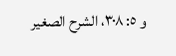و ٥: ٣٠٨، الشرح الصغير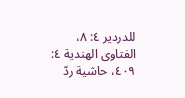للدردير ٤: ٨، الفتاوى الهندية ٤: ٤٠٩، حاشية ردّ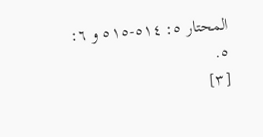المحتار ٥: ٥١٤-٥١٥ و ٦: ٥.
[٣]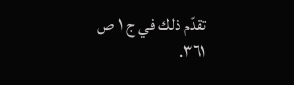تقدّم ذلك في ج ١ ص ٣٦١.